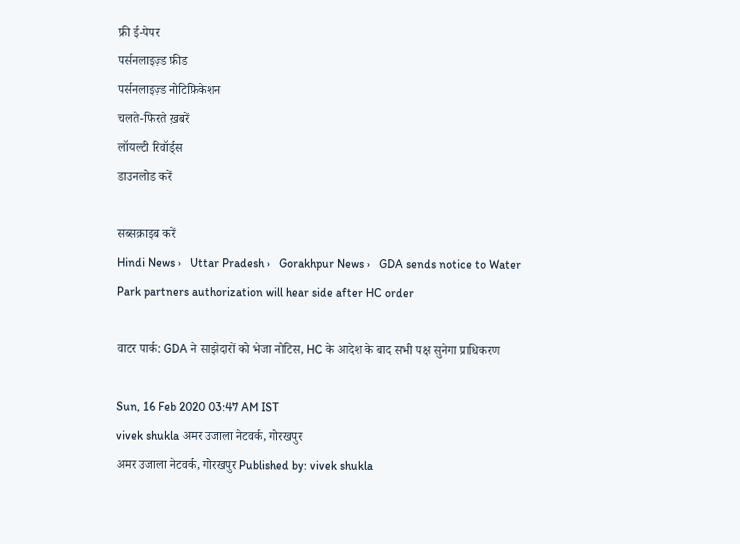फ्री ई-पेपर
पर्सनलाइज़्ड फ़ीड
पर्सनलाइज़्ड नोटिफ़िकेशन
चलते-फिरते ख़बरें
लॉयल्टी रिवॉर्ड्स
डाउनलोड करें

सब्सक्राइब करें
Hindi News ›   Uttar Pradesh ›   Gorakhpur News ›   GDA sends notice to Water Park partners authorization will hear side after HC order

वाटर पार्क: GDA ने साझेदारों को भेजा नोटिस, HC के आदेश के बाद सभी पक्ष सुनेगा प्राधिकरण

Sun, 16 Feb 2020 03:47 AM IST
vivek shukla अमर उजाला नेटवर्क, गोरखपुर
अमर उजाला नेटवर्क, गोरखपुर Published by: vivek shukla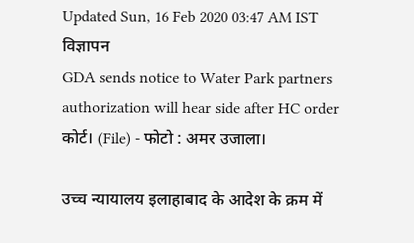Updated Sun, 16 Feb 2020 03:47 AM IST
विज्ञापन
GDA sends notice to Water Park partners authorization will hear side after HC order
कोर्ट। (File) - फोटो : अमर उजाला।

उच्च न्यायालय इलाहाबाद के आदेश के क्रम में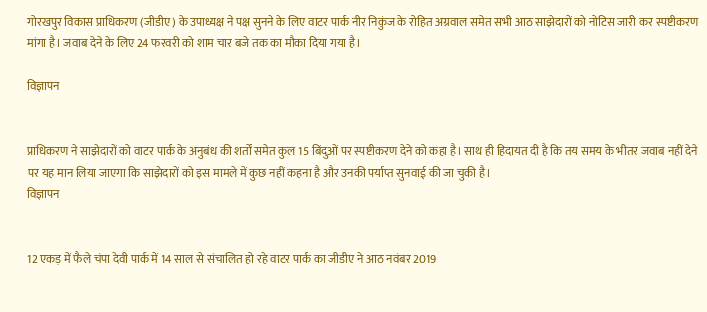गोरखपुर विकास प्राधिकरण (जीडीए) के उपाध्यक्ष ने पक्ष सुनने के लिए वाटर पार्क नीर निकुंज के रोहित अग्रवाल समेत सभी आठ साझेदारों को नोटिस जारी कर स्पष्टीकरण मांगा है। जवाब देने के लिए 24 फरवरी को शाम चार बजे तक का मौका दिया गया है।

विज्ञापन


प्राधिकरण ने साझेदारों को वाटर पार्क के अनुबंध की शर्तों समेत कुल 15 बिंदुओं पर स्पष्टीकरण देने को कहा है। साथ ही हिदायत दी है कि तय समय के भीतर जवाब नहीं देने पर यह मान लिया जाएगा कि साझेदारों को इस मामले में कुछ नहीं कहना है और उनकी पर्याप्त सुनवाई की जा चुकी है।
विज्ञापन


12 एकड़ में फैले चंपा देवी पार्क में 14 साल से संचालित हो रहे वाटर पार्क का जीडीए ने आठ नवंबर 2019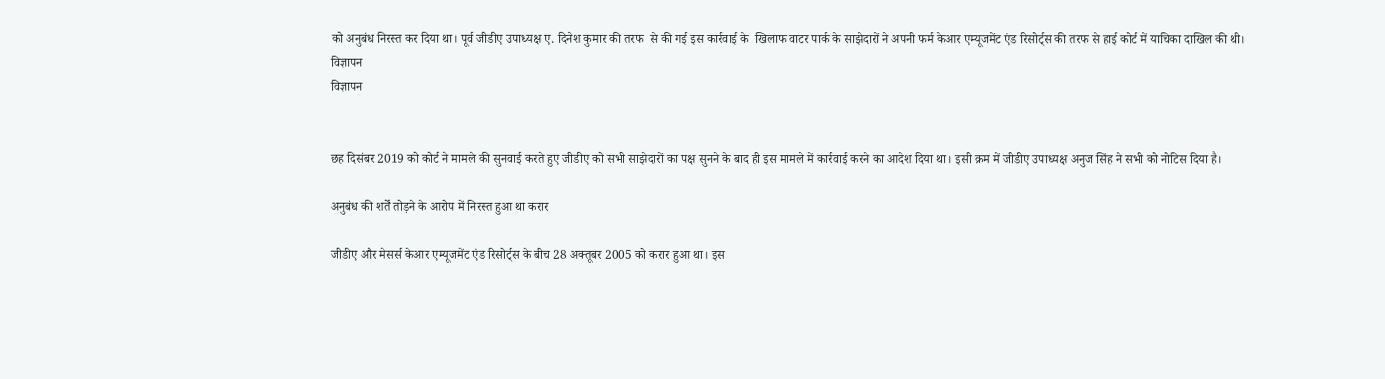को अनुबंध निरस्त कर दिया था। पूर्व जीडीए उपाध्यक्ष ए. दिनेश कुमार की तरफ  से की गई इस कार्रवाई के  खिलाफ वाटर पार्क के साझेदारों ने अपनी फर्म केआर एम्यूजमेंट एंड रिसोर्ट्स की तरफ से हाई कोर्ट में याचिका दाखिल की थी।
विज्ञापन
विज्ञापन


छह दिसंबर 2019 को कोर्ट ने मामले की सुनवाई करते हुए जीडीए को सभी साझेदारों का पक्ष सुनने के बाद ही इस मामले में कार्रवाई करने का आदेश दिया था। इसी क्रम में जीडीए उपाध्यक्ष अनुज सिंह ने सभी को नोटिस दिया है।

अनुबंध की शर्तें तोड़ने के आरोप में निरस्त हुआ था करार

जीडीए और मेसर्स केआर एम्यूजमेंट एंड रिसोर्ट्स के बीच 28 अक्तूबर 2005 को करार हुआ था। इस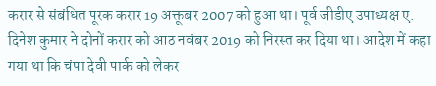करार से संबंधित पूरक करार 19 अक्तूबर 2007 को हुआ था। पूर्व जीडीए उपाध्यक्ष ए. दिनेश कुमार ने दोनों करार को आठ नवंबर 2019 को निरस्त कर दिया था। आदेश में कहा गया था कि चंपा देवी पार्क को लेकर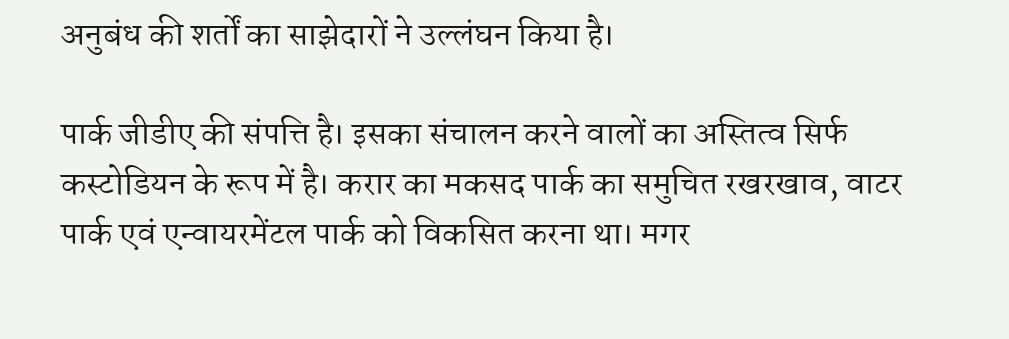अनुबंध की शर्तों का साझेदारों ने उल्लंघन किया है।

पार्क जीडीए की संपत्ति है। इसका संचालन करने वालों का अस्तित्व सिर्फ  कस्टोडियन के रूप में है। करार का मकसद पार्क का समुचित रखरखाव, वाटर पार्क एवं एन्वायरमेंटल पार्क को विकसित करना था। मगर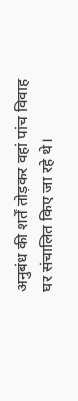अनुबंध की शर्तें तोड़कर वहां पांच विवाह घर संचालित किए जा रहे थे।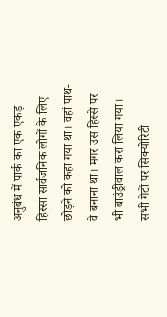अनुबंध में पार्क का एक एकड़ हिस्सा सार्वजनिक लोगों के लिए छोड़ने को कहा गया था। वहां पाथ-वे बनाना था। मगर उस हिस्से पर भी बाउंड्रीवाल करा लिया गया। सभी गेटों पर सिक्योरिटी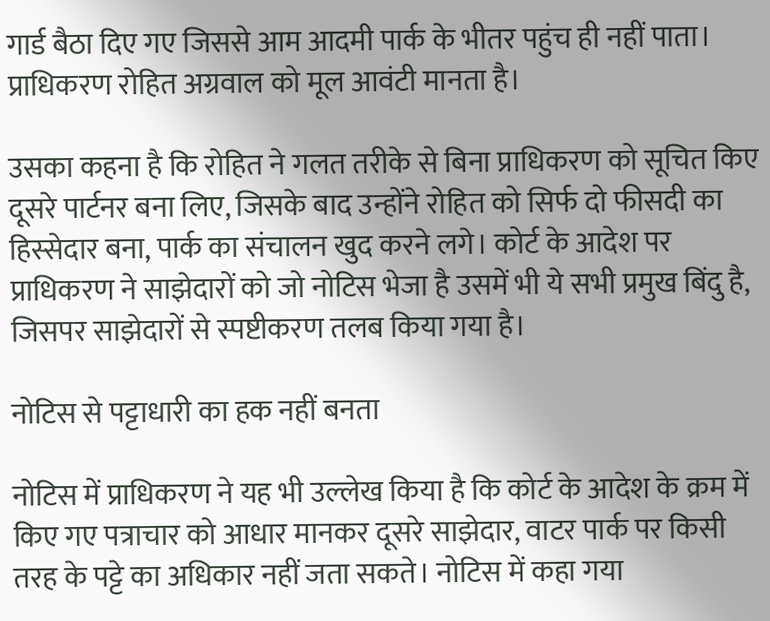गार्ड बैठा दिए गए जिससे आम आदमी पार्क के भीतर पहुंच ही नहीं पाता। प्राधिकरण रोहित अग्रवाल को मूल आवंटी मानता है।

उसका कहना है कि रोहित ने गलत तरीके से बिना प्राधिकरण को सूचित किए दूसरे पार्टनर बना लिए, जिसके बाद उन्होंने रोहित को सिर्फ दो फीसदी का हिस्सेदार बना, पार्क का संचालन खुद करने लगे। कोर्ट के आदेश पर प्राधिकरण ने साझेदारों को जो नोटिस भेजा है उसमें भी ये सभी प्रमुख बिंदु है, जिसपर साझेदारों से स्पष्टीकरण तलब किया गया है।

नोटिस से पट्टाधारी का हक नहीं बनता

नोटिस में प्राधिकरण ने यह भी उल्लेख किया है कि कोर्ट के आदेश के क्रम में किए गए पत्राचार को आधार मानकर दूसरे साझेदार, वाटर पार्क पर किसी तरह के पट्टे का अधिकार नहीं जता सकते। नोटिस में कहा गया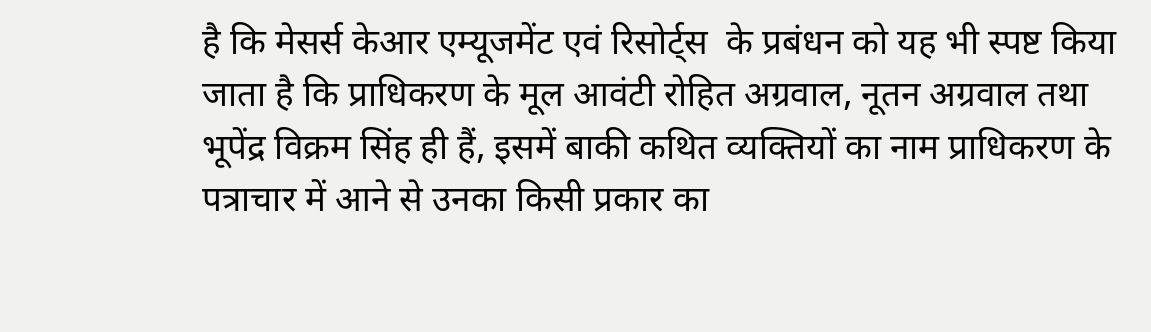है कि मेसर्स केआर एम्यूजमेंट एवं रिसोर्ट्स  के प्रबंधन को यह भी स्पष्ट किया जाता है कि प्राधिकरण के मूल आवंटी रोहित अग्रवाल, नूतन अग्रवाल तथा भूपेंद्र विक्रम सिंह ही हैं, इसमें बाकी कथित व्यक्तियों का नाम प्राधिकरण के पत्राचार में आने से उनका किसी प्रकार का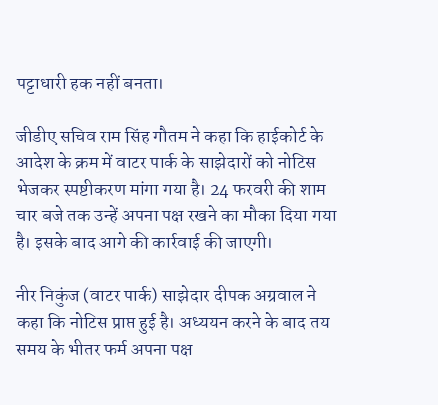पट्टाधारी हक नहीं बनता।

जीडीए सचिव राम सिंह गौतम ने कहा कि हाईकोर्ट के आदेश के क्रम में वाटर पार्क के साझेदारों को नोटिस भेजकर स्पष्टीकरण मांगा गया है। 24 फरवरी की शाम चार बजे तक उन्हें अपना पक्ष रखने का मौका दिया गया है। इसके बाद आगे की कार्रवाई की जाएगी।

नीर निकुंज (वाटर पार्क) साझेदार दीपक अग्रवाल ने कहा कि नोटिस प्राप्त हुई है। अध्ययन करने के बाद तय समय के भीतर फर्म अपना पक्ष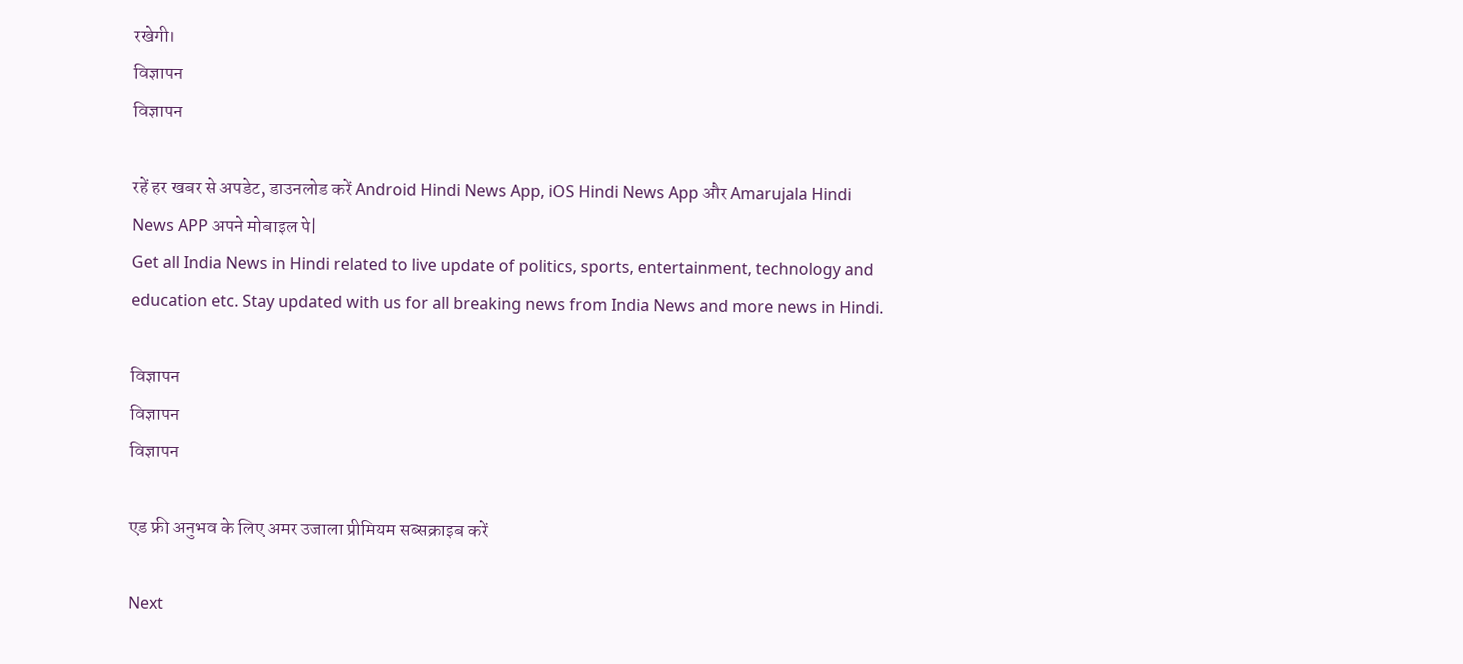रखेगी।
विज्ञापन
विज्ञापन

रहें हर खबर से अपडेट, डाउनलोड करें Android Hindi News App, iOS Hindi News App और Amarujala Hindi News APP अपने मोबाइल पे|
Get all India News in Hindi related to live update of politics, sports, entertainment, technology and education etc. Stay updated with us for all breaking news from India News and more news in Hindi.

विज्ञापन
विज्ञापन
विज्ञापन

एड फ्री अनुभव के लिए अमर उजाला प्रीमियम सब्सक्राइब करें

Next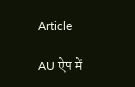Article

AU ऐप में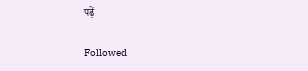पढ़ें

Followed